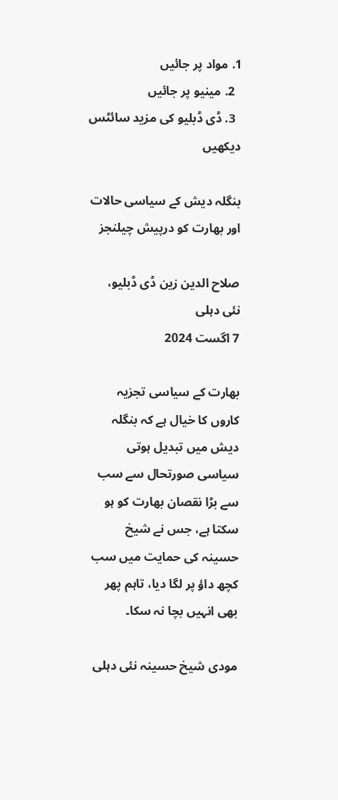1. مواد پر جائیں
  2. مینیو پر جائیں
  3. ڈی ڈبلیو کی مزید سائٹس دیکھیں

بنگلہ دیش کے سیاسی حالات اور بھارت کو درپیش چیلنجز

صلاح الدین زین ڈی ڈبلیو، نئی دہلی
7 اگست 2024

بھارت کے سیاسی تجزیہ کاروں کا خیال ہے کہ بنگلہ دیش میں تبدیل ہوتی سیاسی صورتحال سے سب سے بڑا نقصان بھارت کو ہو سکتا ہے، جس نے شیخ حسینہ کی حمایت میں سب کچھ داؤ پر لگا دیا، تاہم پھر بھی انہیں بچا نہ سکا۔

مودی شیخ حسینہ نئی دہلی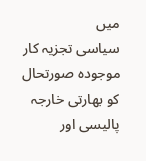میں
سیاسی تجزیہ کار موجودہ صورتحال کو بھارتی خارجہ پالیسی اور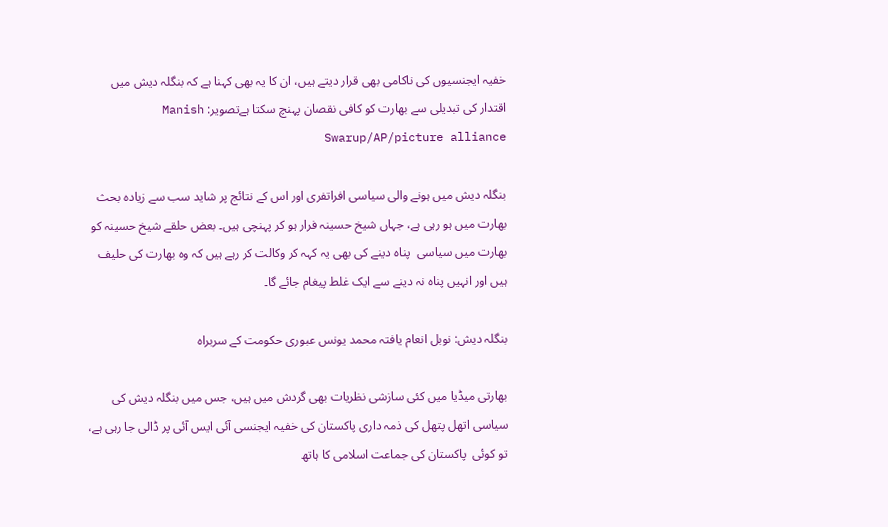خفیہ ایجنسیوں کی ناکامی بھی قرار دیتے ہیں، ان کا یہ بھی کہنا ہے کہ بنگلہ دیش میں اقتدار کی تبدیلی سے بھارت کو کافی نقصان پہنچ سکتا ہےتصویر: Manish Swarup/AP/picture alliance

بنگلہ دیش میں ہونے والی سیاسی افراتفری اور اس کے نتائج پر شاید سب سے زیادہ بحث بھارت میں ہو رہی ہے، جہاں شیخ حسینہ فرار ہو کر پہنچی ہیں۔ بعض حلقے شیخ حسینہ کو بھارت میں سیاسی  پناہ دینے کی بھی یہ کہہ کر وکالت کر رہے ہیں کہ وہ بھارت کی حلیف ہیں اور انہیں پناہ نہ دینے سے ایک غلط پیغام جائے گا۔

بنگلہ دیش: نوبل انعام یافتہ محمد یونس عبوری حکومت کے سربراہ

بھارتی میڈيا میں کئی سازشی نظریات بھی گردش میں ہیں، جس میں بنگلہ دیش کی سیاسی اتھل پتھل کی ذمہ داری پاکستان کی خفیہ ایجنسی آئی ایس آئی پر ڈالی جا رہی ہے، تو کوئی  پاکستان کی جماعت اسلامی کا ہاتھ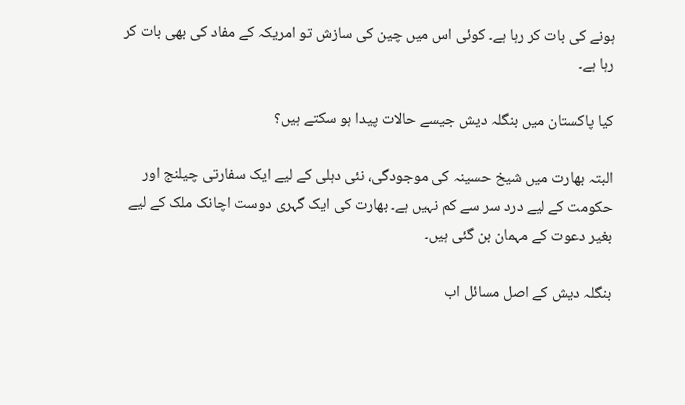ہونے کی بات کر رہا ہے۔ کوئی اس میں چین کی سازش تو امریکہ کے مفاد کی بھی بات کر رہا ہے۔

کیا پاکستان میں بنگلہ دیش جیسے حالات پیدا ہو سکتے ہیں؟

البتہ بھارت میں شیخ حسینہ کی موجودگی، نئی دہلی کے لیے ایک سفارتی چیلنج اور حکومت کے لیے درد سر سے کم نہیں ہے۔ بھارت کی ایک گہری دوست اچانک ملک کے لیے بغیر دعوت کے مہمان بن گئی ہیں۔

بنگلہ دیش کے اصل مسائل اب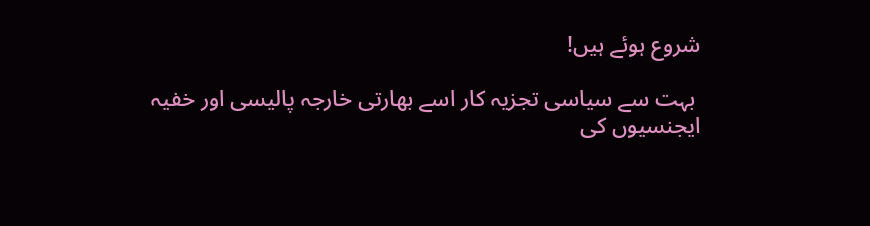شروع ہوئے ہیں!

 بہت سے سیاسی تجزیہ کار اسے بھارتی خارجہ پالیسی اور خفیہ ایجنسیوں کی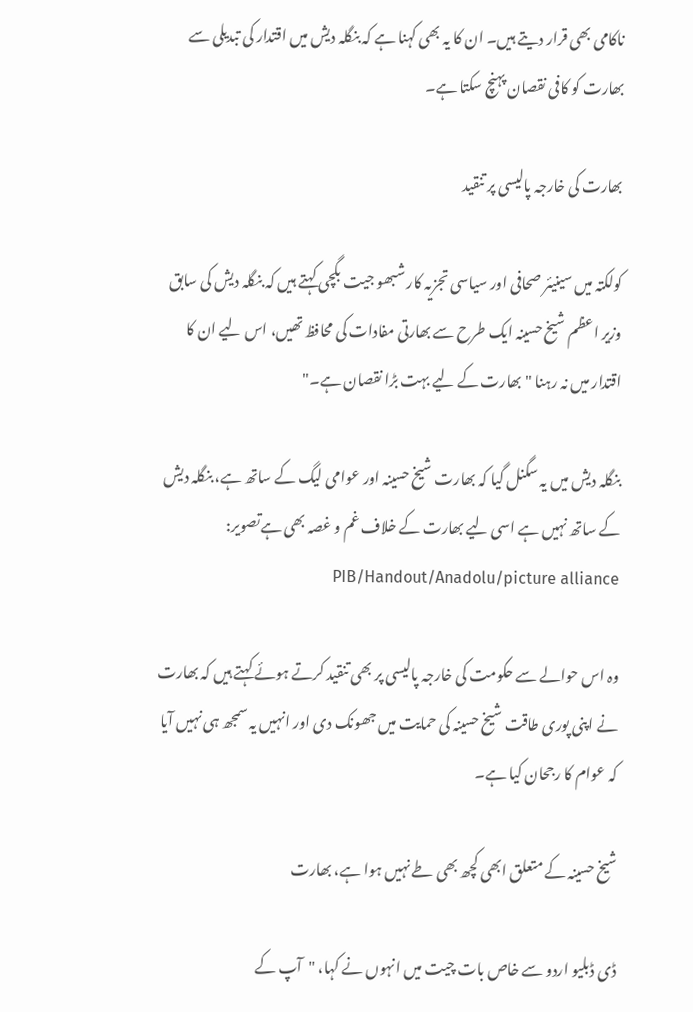ناکامی بھی قرار دیتے ہیں۔ ان کا یہ بھی کہنا ہے کہ بنگلہ دیش میں اقتدار کی تبدیلی سے بھارت کو کافی نقصان پہنچ سکتا ہے۔

بھارت کی خارجہ پالیسی پر تنقید

کولکتہ میں سینیئر صحافی اور سیاسی تجزیہ کار شبھو جیت بگچی کہتے ہیں کہ بنگلہ دیش کی سابق وزیر اعظم شیخ حسینہ ایک طرح سے بھارتی مفادات کی محافظ تھیں، اس لیے ان کا اقتدار میں نہ رہنا "بھارت کے لیے بہت بڑا نقصان ہے۔"

بنگلہ دیش میں یہ سگنل گیا کہ بھارت شیخ حسینہ اور عوامی لیگ کے ساتھ ہے، بنگلہ دیش کے ساتھ نہیں ہے اسی لیے بھارت کے خلاف غم و غصہ بھی ہےتصویر: PIB/Handout/Anadolu/picture alliance

وہ اس حوالے سے حکومت کی خارجہ پالیسی پر بھی تنقید کرتے ہوئے کہتے ہیں کہ بھارت نے اپنی پوری طاقت شیخ حسینہ کی حمایت میں جھونک دی اور انہیں یہ سمجھ ہی نہیں آیا کہ عوام کا رجحان کیا ہے۔

شیخ حسینہ کے متعلق ابھی کچھ بھی طے نہیں ہوا ہے، بھارت

ڈی ڈبلیو اردو سے خاص بات چیت میں انہوں نے کہا، "آپ کے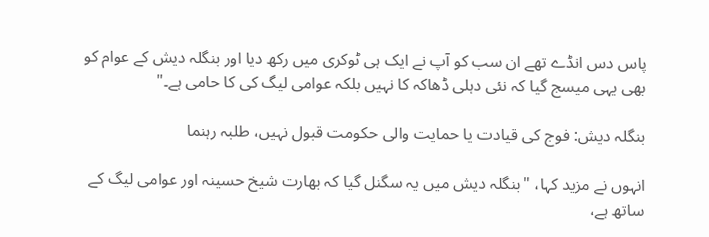پاس دس انڈے تھے ان سب کو آپ نے ایک ہی ٹوکری میں رکھ دیا اور بنگلہ دیش کے عوام کو بھی یہی میسج گیا کہ نئی دہلی ڈھاکہ کا نہیں بلکہ عوامی لیگ کی کا حامی ہے۔"

بنگلہ دیش: فوج کی قیادت یا حمایت والی حکومت قبول نہیں، طلبہ رہنما

انہوں نے مزید کہا، "بنگلہ دیش میں یہ سگنل گیا کہ بھارت شیخ حسینہ اور عوامی لیگ کے ساتھ ہے،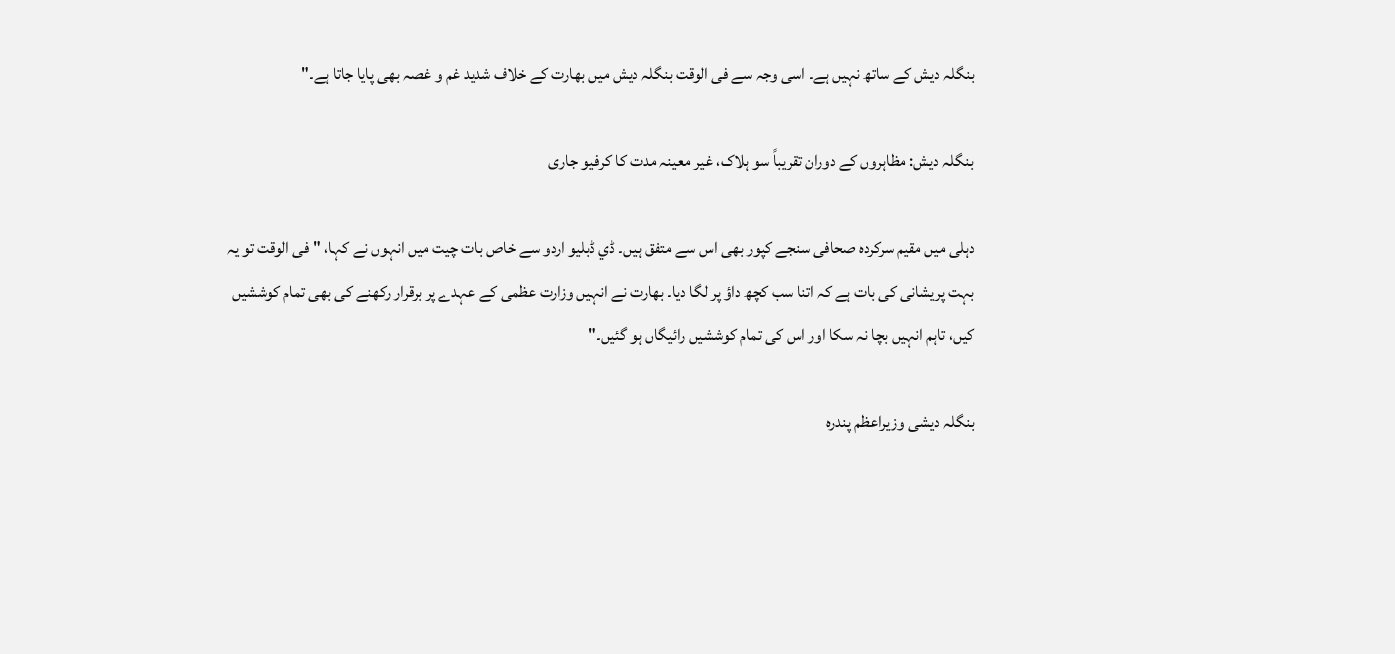بنگلہ دیش کے ساتھ نہیں ہے۔ اسی وجہ سے فی الوقت بنگلہ دیش میں بھارت کے خلاف شدید غم و غصہ بھی پایا جاتا ہے۔"

بنگلہ دیش: مظاہروں کے دوران تقریباً سو ہلاک، غیر معینہ مدت کا کرفیو جاری

دہلی میں مقیم سرکردہ صحافی سنجے کپور بھی اس سے متفق ہیں۔ ڈي ڈبلیو اردو سے خاص بات چیت میں انہوں نے کہا، "فی الوقت تو یہ بہت پریشانی کی بات ہے کہ اتنا سب کچھ داؤ پر لگا دیا۔ بھارت نے انہیں وزارت عظمی کے عہدے پر برقرار رکھنے کی بھی تمام کوششیں کیں، تاہم انہیں بچا نہ سکا اور اس کی تمام کوششیں رائیگاں ہو گئیں۔"

بنگلہ دیشی وزیراعظم پندرہ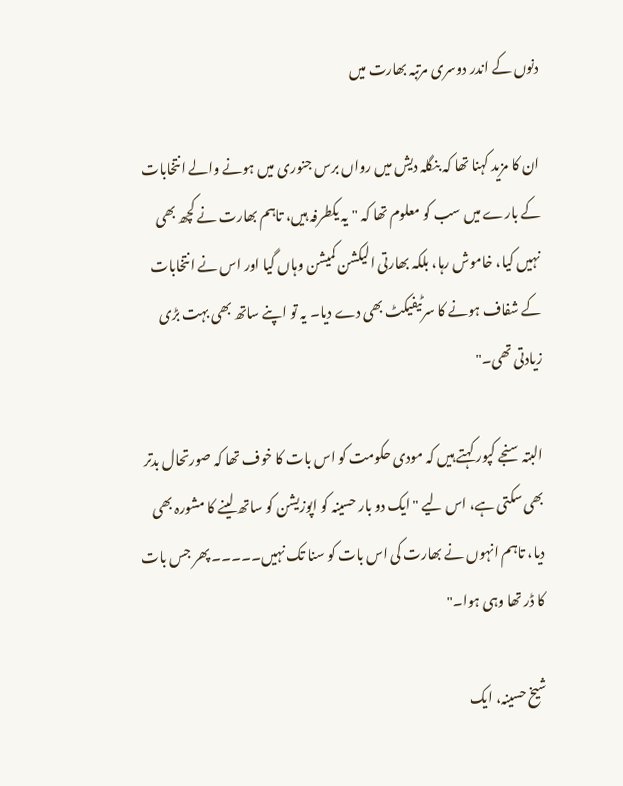دنوں کے اندر دوسری مرتبہ بھارت میں

ان کا مزید کہنا تھا کہ بنگلہ دیش میں رواں برس جنوری میں ہونے والے انتخابات کے بارے میں سب کو معلوم تھا کہ "یہ یکطرفہ ہیں، تاہم بھارت نے کچھ بھی نہیں کیا، خاموش رہا، بلکہ بھارتی الیکشن کمیشن وہاں گیا اور اس نے انتخابات کے شفاف ہونے کا سرٹیفیکٹ بھی دے دیا۔ یہ تو اپنے ساتھ بھی بہت بڑی زیادتی تھی۔"

البتہ سنجے کپور کہتے ہیں کہ مودی حکومت کو اس بات کا خوف تھا کہ صورتحال بدتر بھی سکتی ہے، اس لیے "ایک دو بار حسینہ کو اپوزیشن کو ساتھ لینے کا مشورہ بھی دیا، تاہم انہوں نے بھارت کی اس بات کو سنا تک نہیں۔۔۔۔۔ پھر جس بات کا ڈر تھا وہی ہوا۔"

شیخ حسینہ، ایک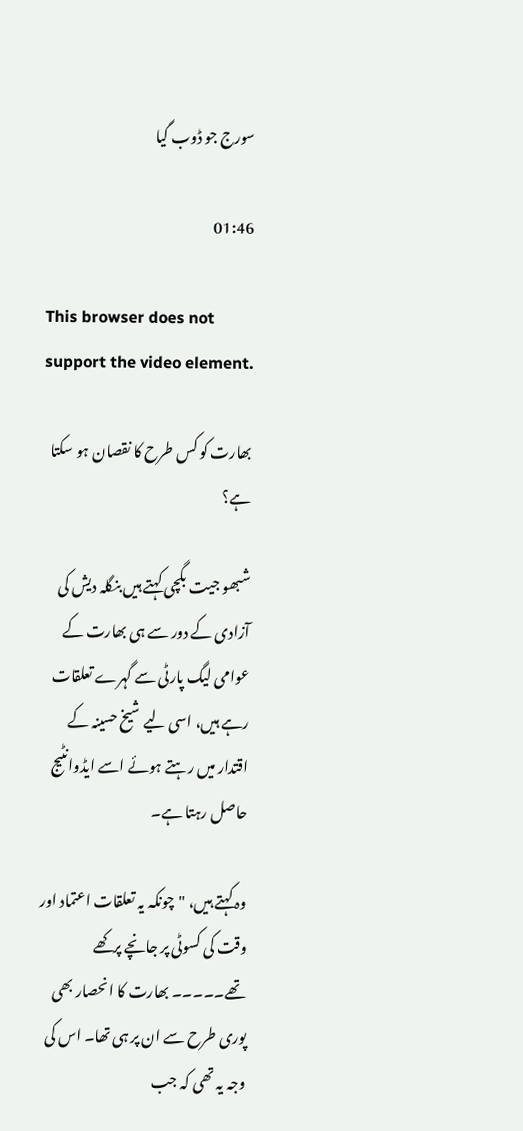سورج جو ڈوب گیا

01:46

This browser does not support the video element.

بھارت کو کس طرح کا نقصان ہو سکتا ہے؟

شبھو جیت بگچی کہتے ہیں بنگلہ دیش کی آزادی کے دور سے ہی بھارت کے عوامی ليگ پارٹی سے گہرے تعلقات رہے ہیں، اسی لیے شیخ حسینہ کے اقتدار میں رہتے ہوئے اسے ایڈوانٹیج حاصل رہتا ہے۔

وہ کہتے ہیں، "چونکہ یہ تعلقات اعتماد اور وقت کی کسوٹی پر جانچے پرکھے تھے۔۔۔۔۔ بھارت کا انحصار بھی پوری طرح سے ان پر ہی تھا۔ اس کی وجہ یہ تھی کہ جب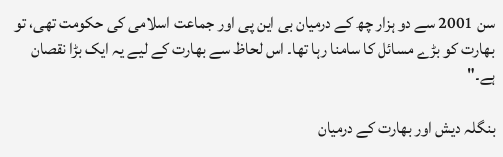سن 2001 سے دو ہزار چھ کے درمیان بی این پی اور جماعت اسلامی کی حکومت تھی، تو بھارت کو بڑے مسائل کا سامنا رہا تھا۔ اس لحاظ سے بھارت کے لیے یہ ایک بڑا نقصان ہے۔"

بنگلہ دیش اور بھارت کے درمیان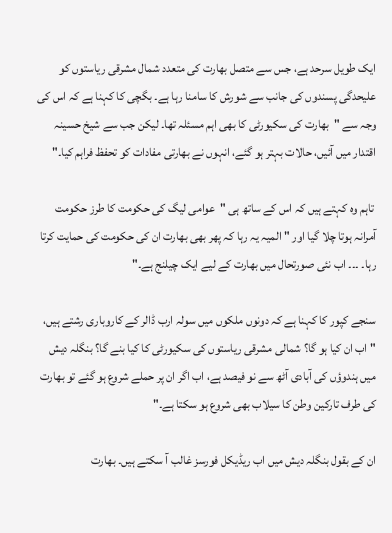ایک طویل سرحد ہے، جس سے متصل بھارت کی متعدد شمال مشرقی ریاستوں کو علیحدگی پسندوں کی جانب سے شورش کا سامنا رہا ہے۔ بگچی کا کہنا ہے کہ اس کی وجہ سے "بھارت کی سکیورٹی کا بھی اہم مسئلہ تھا۔ لیکن جب سے شیخ حسینہ اقتدار میں آئیں، حالات بہتر ہو گئے، انہوں نے بھارتی مفادات کو تحفظ فراہم کیا۔"

 تاہم وہ کہتے ہیں کہ اس کے ساتھ ہی "عوامی لیگ کی حکومت کا طرز حکومت آمرانہ ہوتا چلا گیا اور "المیہ یہ رہا کہ پھر بھی بھارت ان کی حکومت کی حمایت کرتا رہا۔ ۔۔۔ اب نئی صورتحال میں بھارت کے لیے ایک چیلنج ہے۔"

سنجے کپور کا کہنا ہے کہ دونوں ملکوں میں سولہ ارب ڈالر کے کاروباری رشتے ہیں، "اب ان کیا ہو گا؟ شمالی مشرقی ریاستوں کی سکیورٹی کا کیا بنے گا؟ بنگلہ دیش میں ہندوؤں کی آبادی آٹھ سے نو فیصد ہے، اب اگر ان پر حملے شروع ہو گئے تو بھارت کی طرف تارکین وطن کا سیلاب بھی شروع ہو سکتا ہے۔"

ان کے بقول بنگلہ دیش میں اب ریڈیکل فورسز غالب آ سکتے ہیں۔ بھارت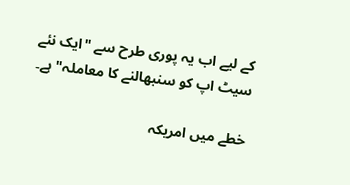کے لیے اب یہ پوری طرح سے "ایک نئے سیٹ اپ کو سنبھالنے کا معاملہ" ہے۔

خطے میں امریکہ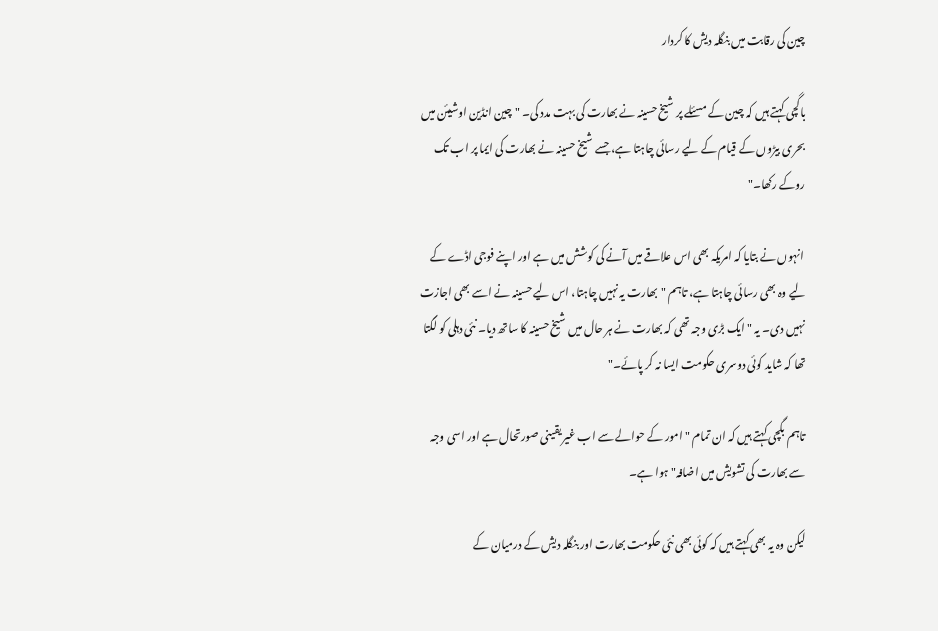چین کی رقابت میں بنگلہ دیش کا کردار

باگچی کہتے ہیں کہ چین کے مسئلے پر شیخ حسینہ نے بھارت کی بہت مدد کی۔ "چین انڈین اوشیئن میں بحری بیڑوں کے قیام کے لیے رسائی چاہتا ہے، جسے شیخ حسینہ نے بھارت کی ایما پر اب تک روکے رکھا۔"

 انہوں نے بتایا کہ امریکہ بھی اس علاقے میں آنے کی کوشش میں ہے اور اپنے فوجی اڈے کے لیے وہ بھی رسائی چاہتا ہے، تاہم "بھارت یہ نہیں چاہتا، اس لیے حسینہ نے اسے بھی اجازت نہیں دی۔ یہ "ایک بڑی وجہ تھی کہ بھارت نے ہر حال میں شیخ حسینہ کا ساتھ دیا۔ نئی دہلی کو لگتا تھا کہ شاید کوئی دوسری حکومت ایسا نہ کر پائے۔"

تاہم بگچی کہتے ہیں کہ ان تمام "امور کے حوالے سے اب غیر یقینی صورتحال ہے اور اسی وجہ سے بھارت کی تشویش میں اضافہ" ہوا ہے۔

لیکن وہ یہ بھی کہتے ہیں کہ کوئی بھی نئی حکومت بھارت اور بنگلہ دیش کے درمیان کے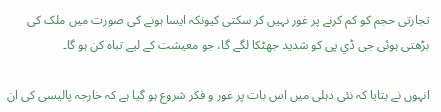تجارتی حجم کو کم کرنے پر غور نہیں کر سکتی کیونکہ ایسا ہونے کی صورت میں ملک کی بڑھتی ہوئی جی ڈي پی کو شدید جھٹکا لگے گا، جو معیشت کے لیے تباہ کن ہو گا۔

انہوں نے بتایا کہ نئی دہلی میں اس بات پر غور و فکر شروع ہو گیا ہے کہ خارجہ پالیسی کی ان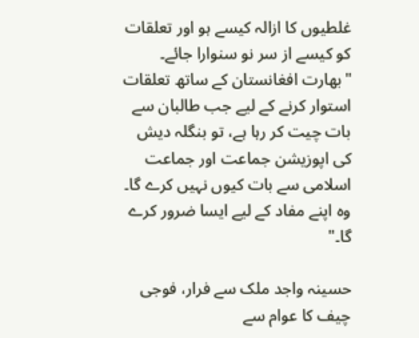غلطیوں کا ازالہ کیسے ہو اور تعلقات کو کیسے از سر نو سنوارا جائے۔  "بھارت افغانستان کے ساتھ تعلقات استوار کرنے کے لیے جب طالبان سے بات چیت کر رہا ہے، تو بنگلہ دیش کی اپوزیشن جماعت اور جماعت اسلامی سے بات کیوں نہیں کرے گا۔ وہ اپنے مفاد کے لیے ایسا ضرور کرے گا۔"

حسينہ واجد ملک سے فرار، فوجی چيف کا عوام سے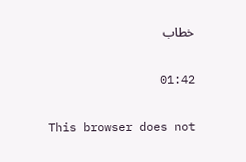خطاب

01:42

This browser does not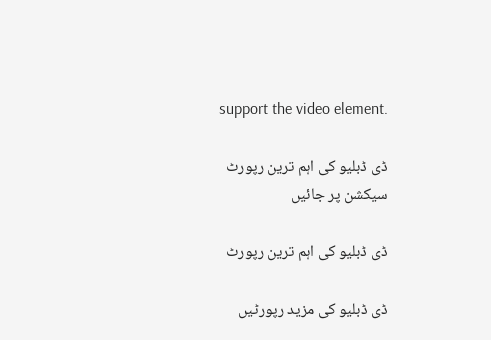support the video element.

ڈی ڈبلیو کی اہم ترین رپورٹ سیکشن پر جائیں

ڈی ڈبلیو کی اہم ترین رپورٹ

ڈی ڈبلیو کی مزید رپورٹیں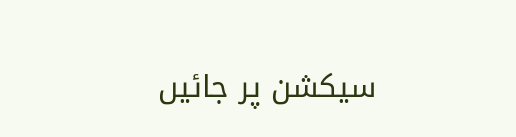سیکشن پر جائیں